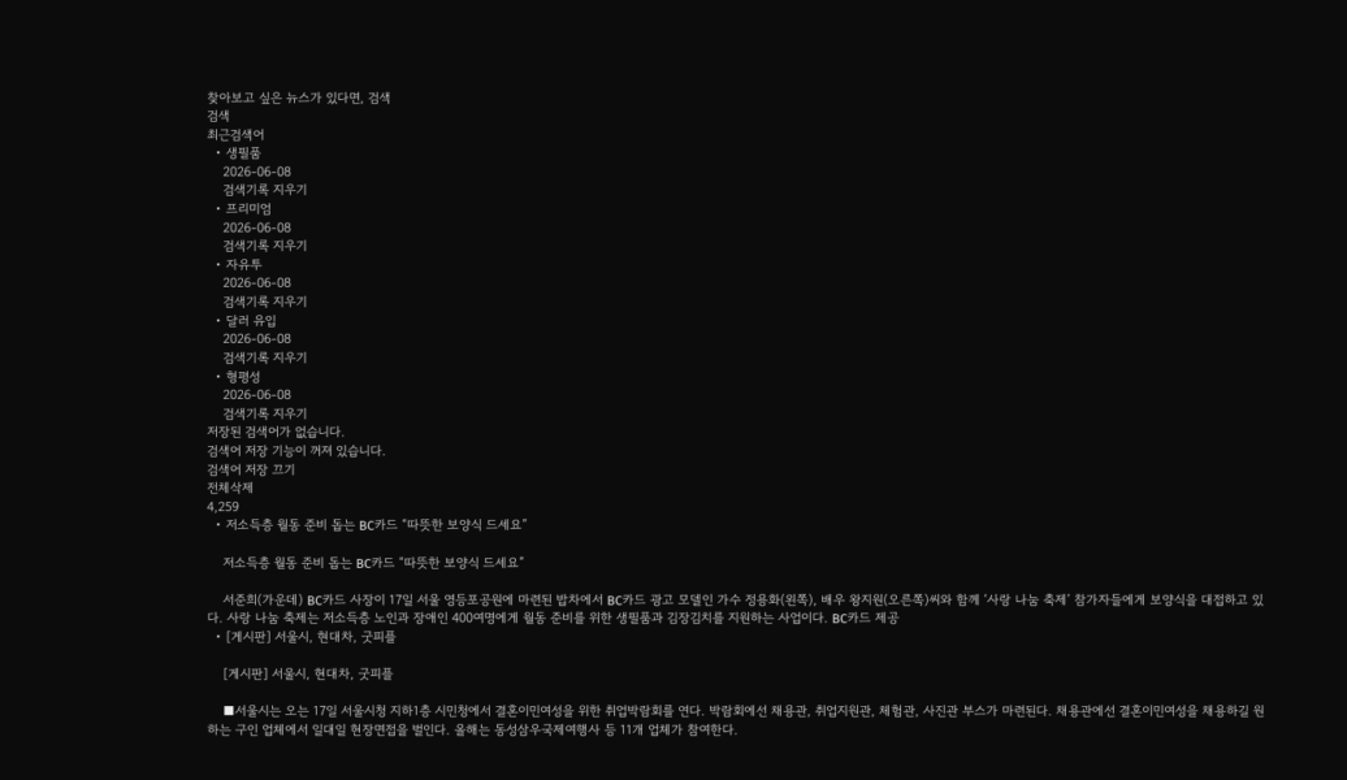찾아보고 싶은 뉴스가 있다면, 검색
검색
최근검색어
  • 생필품
    2026-06-08
    검색기록 지우기
  • 프리미엄
    2026-06-08
    검색기록 지우기
  • 자유투
    2026-06-08
    검색기록 지우기
  • 달러 유입
    2026-06-08
    검색기록 지우기
  • 형평성
    2026-06-08
    검색기록 지우기
저장된 검색어가 없습니다.
검색어 저장 기능이 꺼져 있습니다.
검색어 저장 끄기
전체삭제
4,259
  • 저소득층 월동 준비 돕는 BC카드 “따뜻한 보양식 드세요”

    저소득층 월동 준비 돕는 BC카드 “따뜻한 보양식 드세요”

    서준희(가운데) BC카드 사장이 17일 서울 영등포공원에 마련된 밥차에서 BC카드 광고 모델인 가수 정용화(왼쪽), 배우 왕지원(오른쪽)씨와 함께 ‘사랑 나눔 축제’ 참가자들에게 보양식을 대접하고 있다. 사랑 나눔 축제는 저소득층 노인과 장애인 400여명에게 월동 준비를 위한 생필품과 김장김치를 지원하는 사업이다. BC카드 제공
  • [게시판] 서울시, 현대차, 굿피플

    [게시판] 서울시, 현대차, 굿피플

    ■서울시는 오는 17일 서울시청 지하1층 시민청에서 결혼이민여성을 위한 취업박람회를 연다. 박람회에선 채용관, 취업지원관, 체험관, 사진관 부스가 마련된다. 채용관에선 결혼이민여성을 채용하길 원하는 구인 업체에서 일대일 현장면접을 벌인다. 올해는 동성삼우국제여행사 등 11개 업체가 참여한다.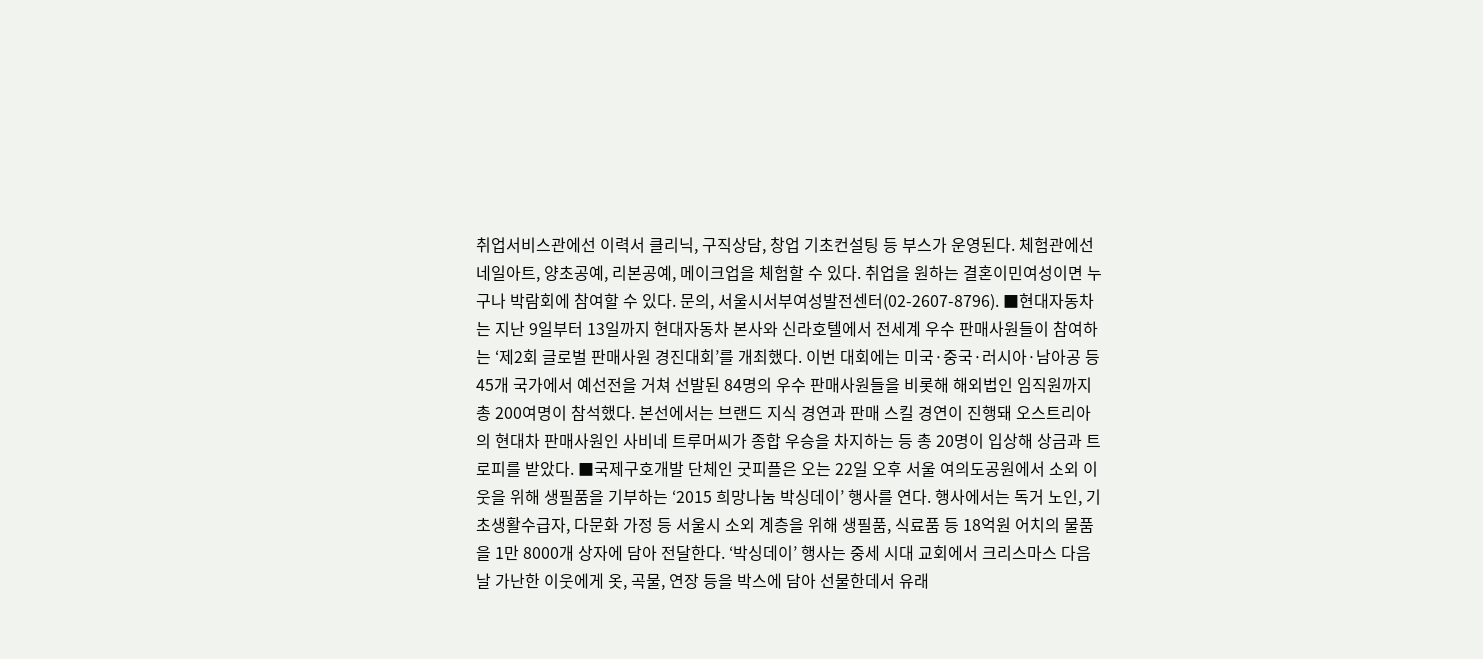취업서비스관에선 이력서 클리닉, 구직상담, 창업 기초컨설팅 등 부스가 운영된다. 체험관에선 네일아트, 양초공예, 리본공예, 메이크업을 체험할 수 있다. 취업을 원하는 결혼이민여성이면 누구나 박람회에 참여할 수 있다. 문의, 서울시서부여성발전센터(02-2607-8796). ■현대자동차는 지난 9일부터 13일까지 현대자동차 본사와 신라호텔에서 전세계 우수 판매사원들이 참여하는 ‘제2회 글로벌 판매사원 경진대회’를 개최했다. 이번 대회에는 미국·중국·러시아·남아공 등 45개 국가에서 예선전을 거쳐 선발된 84명의 우수 판매사원들을 비롯해 해외법인 임직원까지 총 200여명이 참석했다. 본선에서는 브랜드 지식 경연과 판매 스킬 경연이 진행돼 오스트리아의 현대차 판매사원인 사비네 트루머씨가 종합 우승을 차지하는 등 총 20명이 입상해 상금과 트로피를 받았다. ■국제구호개발 단체인 굿피플은 오는 22일 오후 서울 여의도공원에서 소외 이웃을 위해 생필품을 기부하는 ‘2015 희망나눔 박싱데이’ 행사를 연다. 행사에서는 독거 노인, 기초생활수급자, 다문화 가정 등 서울시 소외 계층을 위해 생필품, 식료품 등 18억원 어치의 물품을 1만 8000개 상자에 담아 전달한다. ‘박싱데이’ 행사는 중세 시대 교회에서 크리스마스 다음날 가난한 이웃에게 옷, 곡물, 연장 등을 박스에 담아 선물한데서 유래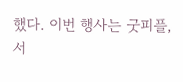했다. 이번 행사는 굿피플, 서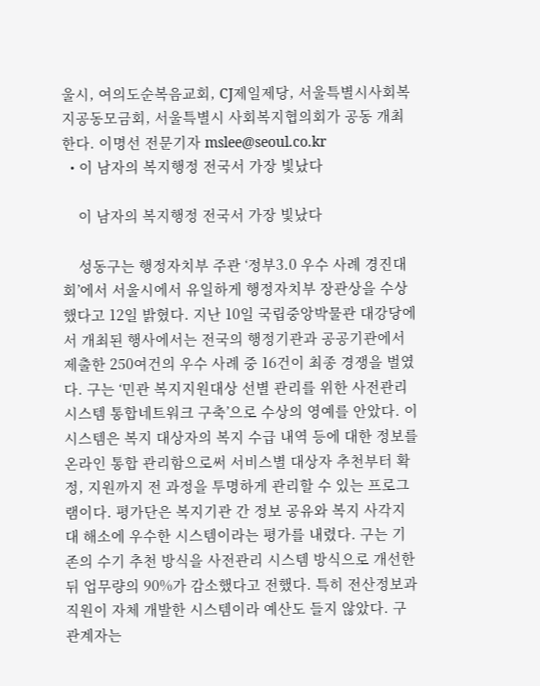울시, 여의도순복음교회, CJ제일제당, 서울특별시사회복지공동모금회, 서울특별시 사회복지협의회가 공동 개최한다. 이명선 전문기자 mslee@seoul.co.kr
  • 이 남자의 복지행정 전국서 가장 빛났다

    이 남자의 복지행정 전국서 가장 빛났다

    성동구는 행정자치부 주관 ‘정부3.0 우수 사례 경진대회’에서 서울시에서 유일하게 행정자치부 장관상을 수상했다고 12일 밝혔다. 지난 10일 국립중앙박물관 대강당에서 개최된 행사에서는 전국의 행정기관과 공공기관에서 제출한 250여건의 우수 사례 중 16건이 최종 경쟁을 벌였다. 구는 ‘민관 복지지원대상 선별 관리를 위한 사전관리 시스템 통합네트워크 구축’으로 수상의 영예를 안았다. 이 시스템은 복지 대상자의 복지 수급 내역 등에 대한 정보를 온라인 통합 관리함으로써 서비스별 대상자 추천부터 확정, 지원까지 전 과정을 투명하게 관리할 수 있는 프로그램이다. 평가단은 복지기관 간 정보 공유와 복지 사각지대 해소에 우수한 시스템이라는 평가를 내렸다. 구는 기존의 수기 추천 방식을 사전관리 시스템 방식으로 개선한 뒤 업무량의 90%가 감소했다고 전했다. 특히 전산정보과 직원이 자체 개발한 시스템이라 예산도 들지 않았다. 구 관계자는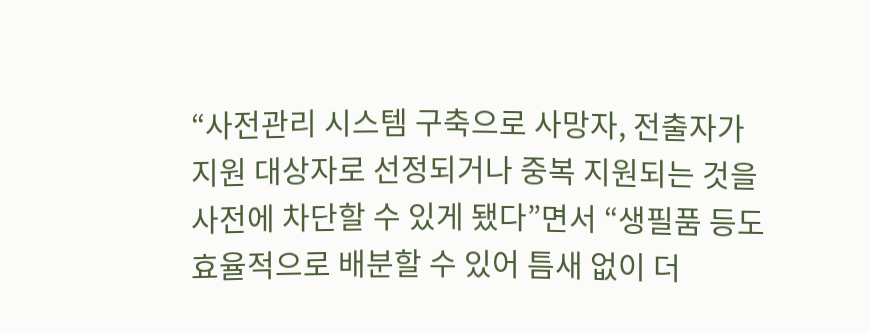“사전관리 시스템 구축으로 사망자, 전출자가 지원 대상자로 선정되거나 중복 지원되는 것을 사전에 차단할 수 있게 됐다”면서 “생필품 등도 효율적으로 배분할 수 있어 틈새 없이 더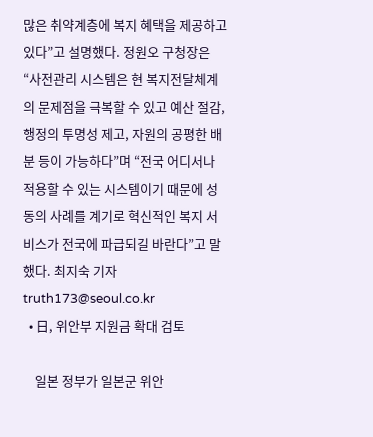많은 취약계층에 복지 혜택을 제공하고 있다”고 설명했다. 정원오 구청장은 “사전관리 시스템은 현 복지전달체계의 문제점을 극복할 수 있고 예산 절감, 행정의 투명성 제고, 자원의 공평한 배분 등이 가능하다”며 “전국 어디서나 적용할 수 있는 시스템이기 때문에 성동의 사례를 계기로 혁신적인 복지 서비스가 전국에 파급되길 바란다”고 말했다. 최지숙 기자 truth173@seoul.co.kr
  • 日, 위안부 지원금 확대 검토

    일본 정부가 일본군 위안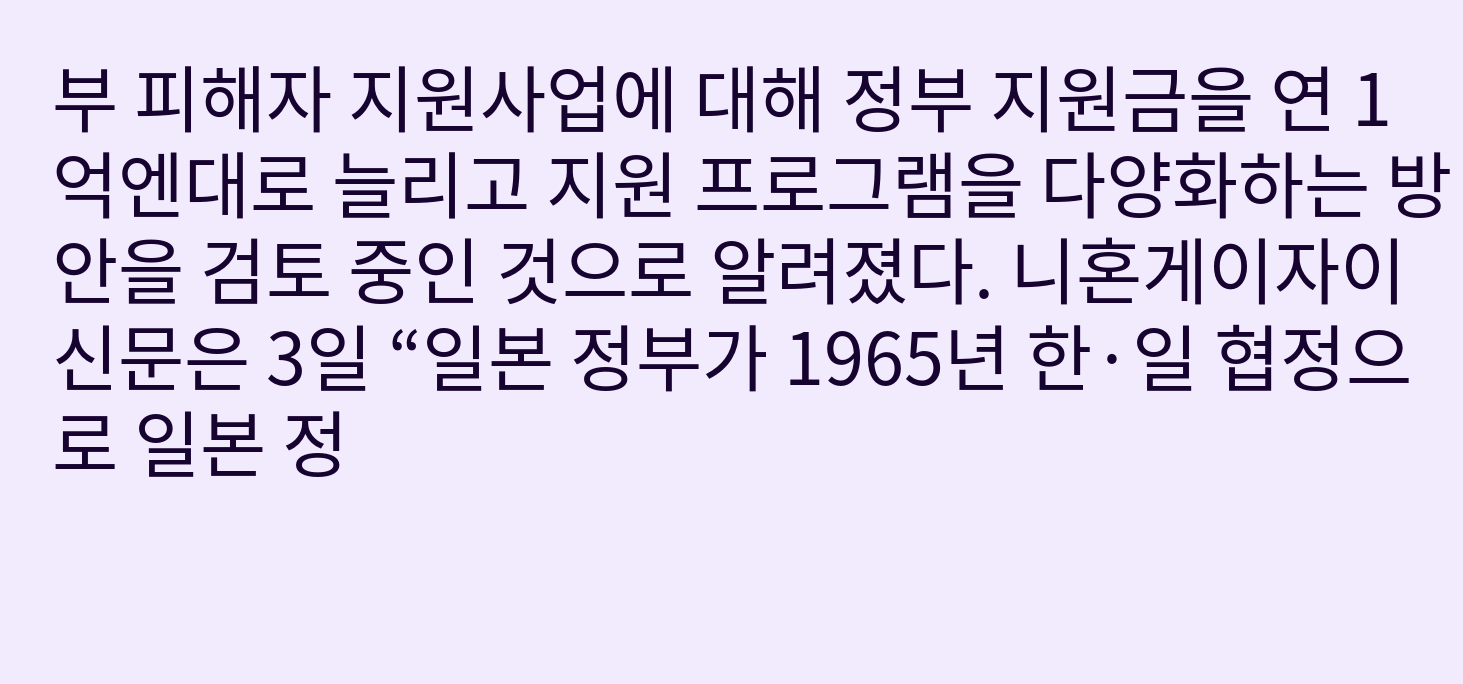부 피해자 지원사업에 대해 정부 지원금을 연 1억엔대로 늘리고 지원 프로그램을 다양화하는 방안을 검토 중인 것으로 알려졌다. 니혼게이자이신문은 3일 “일본 정부가 1965년 한·일 협정으로 일본 정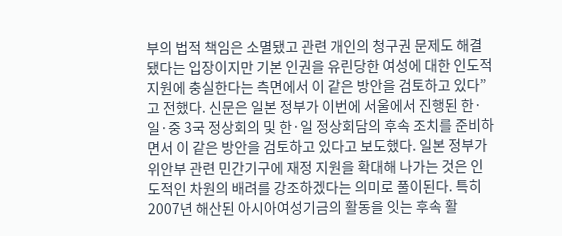부의 법적 책임은 소멸됐고 관련 개인의 청구권 문제도 해결됐다는 입장이지만 기본 인권을 유린당한 여성에 대한 인도적 지원에 충실한다는 측면에서 이 같은 방안을 검토하고 있다”고 전했다. 신문은 일본 정부가 이번에 서울에서 진행된 한·일·중 3국 정상회의 및 한·일 정상회담의 후속 조치를 준비하면서 이 같은 방안을 검토하고 있다고 보도했다. 일본 정부가 위안부 관련 민간기구에 재정 지원을 확대해 나가는 것은 인도적인 차원의 배려를 강조하겠다는 의미로 풀이된다. 특히 2007년 해산된 아시아여성기금의 활동을 잇는 후속 활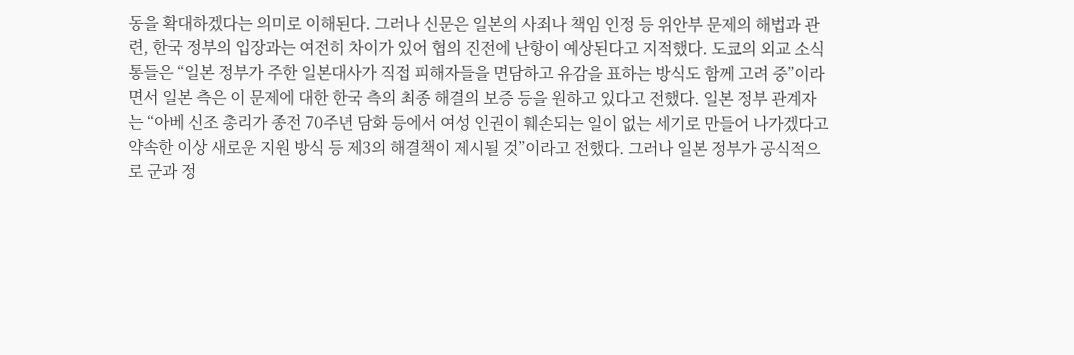동을 확대하겠다는 의미로 이해된다. 그러나 신문은 일본의 사죄나 책임 인정 등 위안부 문제의 해법과 관련, 한국 정부의 입장과는 여전히 차이가 있어 협의 진전에 난항이 예상된다고 지적했다. 도쿄의 외교 소식통들은 “일본 정부가 주한 일본대사가 직접 피해자들을 면담하고 유감을 표하는 방식도 함께 고려 중”이라면서 일본 측은 이 문제에 대한 한국 측의 최종 해결의 보증 등을 원하고 있다고 전했다. 일본 정부 관계자는 “아베 신조 총리가 종전 70주년 담화 등에서 여성 인권이 훼손되는 일이 없는 세기로 만들어 나가겠다고 약속한 이상 새로운 지원 방식 등 제3의 해결책이 제시될 것”이라고 전했다. 그러나 일본 정부가 공식적으로 군과 정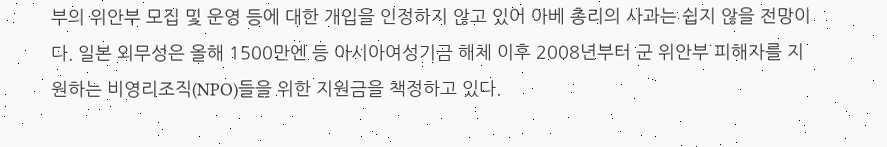부의 위안부 모집 및 운영 등에 대한 개입을 인정하지 않고 있어 아베 총리의 사과는 쉽지 않을 전망이다. 일본 외무성은 올해 1500만엔 등 아시아여성기금 해체 이후 2008년부터 군 위안부 피해자를 지원하는 비영리조직(NPO)들을 위한 지원금을 책정하고 있다.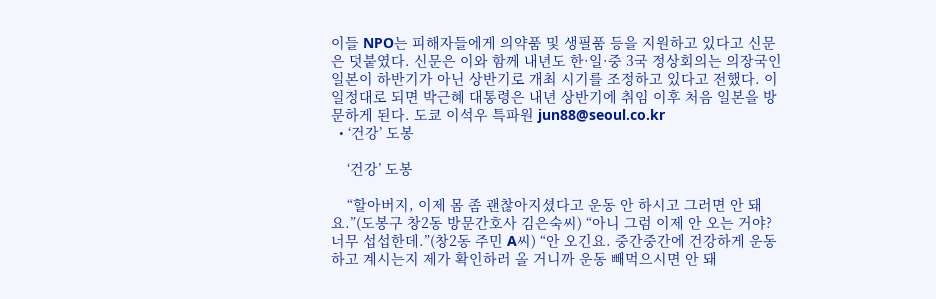이들 NPO는 피해자들에게 의약품 및 생필품 등을 지원하고 있다고 신문은 덧붙였다. 신문은 이와 함께 내년도 한·일·중 3국 정상회의는 의장국인 일본이 하반기가 아닌 상반기로 개최 시기를 조정하고 있다고 전했다. 이 일정대로 되면 박근혜 대통령은 내년 상반기에 취임 이후 처음 일본을 방문하게 된다. 도쿄 이석우 특파원 jun88@seoul.co.kr
  • ‘건강’ 도봉

    ‘건강’ 도봉

    “할아버지, 이제 몸 좀 괜찮아지셨다고 운동 안 하시고 그러면 안 돼요.”(도봉구 창2동 방문간호사 김은숙씨) “아니 그럼 이제 안 오는 거야? 너무 섭섭한데.”(창2동 주민 A씨) “안 오긴요. 중간중간에 건강하게 운동하고 계시는지 제가 확인하러 올 거니까 운동 빼먹으시면 안 돼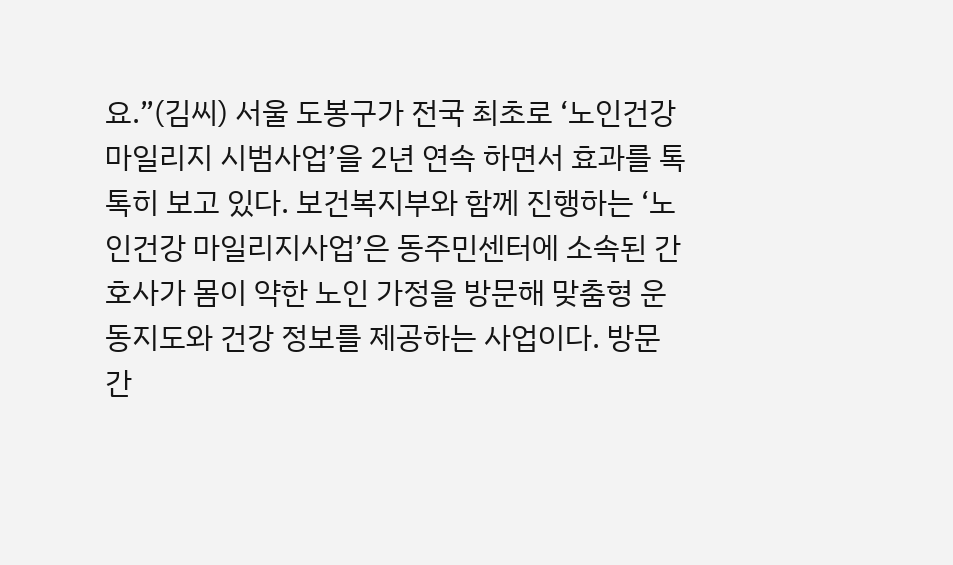요.”(김씨) 서울 도봉구가 전국 최초로 ‘노인건강 마일리지 시범사업’을 2년 연속 하면서 효과를 톡톡히 보고 있다. 보건복지부와 함께 진행하는 ‘노인건강 마일리지사업’은 동주민센터에 소속된 간호사가 몸이 약한 노인 가정을 방문해 맞춤형 운동지도와 건강 정보를 제공하는 사업이다. 방문간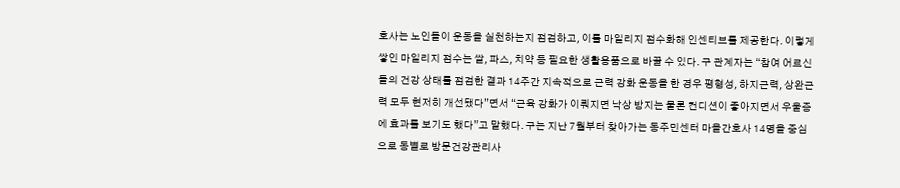호사는 노인들이 운동을 실천하는지 점검하고, 이를 마일리지 점수화해 인센티브를 제공한다. 이렇게 쌓인 마일리지 점수는 쌀, 파스, 치약 등 필요한 생활용품으로 바꿀 수 있다. 구 관계자는 “참여 어르신들의 건강 상태를 점검한 결과 14주간 지속적으로 근력 강화 운동을 한 경우 평형성, 하지근력, 상완근력 모두 현저히 개선됐다”면서 “근육 강화가 이뤄지면 낙상 방지는 물론 컨디션이 좋아지면서 우울증에 효과를 보기도 했다”고 말했다. 구는 지난 7월부터 찾아가는 동주민센터 마을간호사 14명을 중심으로 동별로 방문건강관리사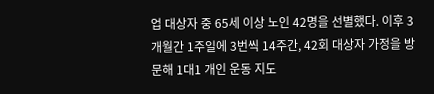업 대상자 중 65세 이상 노인 42명을 선별했다. 이후 3개월간 1주일에 3번씩 14주간, 42회 대상자 가정을 방문해 1대1 개인 운동 지도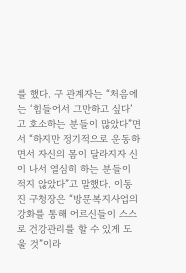를 했다. 구 관계자는 “처음에는 ‘힘들어서 그만하고 싶다’고 호소하는 분들이 많았다”면서 “하지만 정기적으로 운동하면서 자신의 몸이 달라지자 신이 나서 열심히 하는 분들이 적지 않았다”고 말했다. 이동진 구청장은 “방문복지사업의 강화를 통해 어르신들이 스스로 건강관리를 할 수 있게 도울 것”이라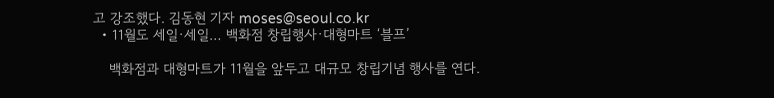고 강조했다. 김동현 기자 moses@seoul.co.kr
  • 11월도 세일·세일… 백화점 창립행사·대형마트 ‘블프’

    백화점과 대형마트가 11월을 앞두고 대규모 창립기념 행사를 연다.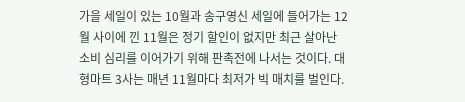가을 세일이 있는 10월과 송구영신 세일에 들어가는 12월 사이에 낀 11월은 정기 할인이 없지만 최근 살아난 소비 심리를 이어가기 위해 판촉전에 나서는 것이다. 대형마트 3사는 매년 11월마다 최저가 빅 매치를 벌인다.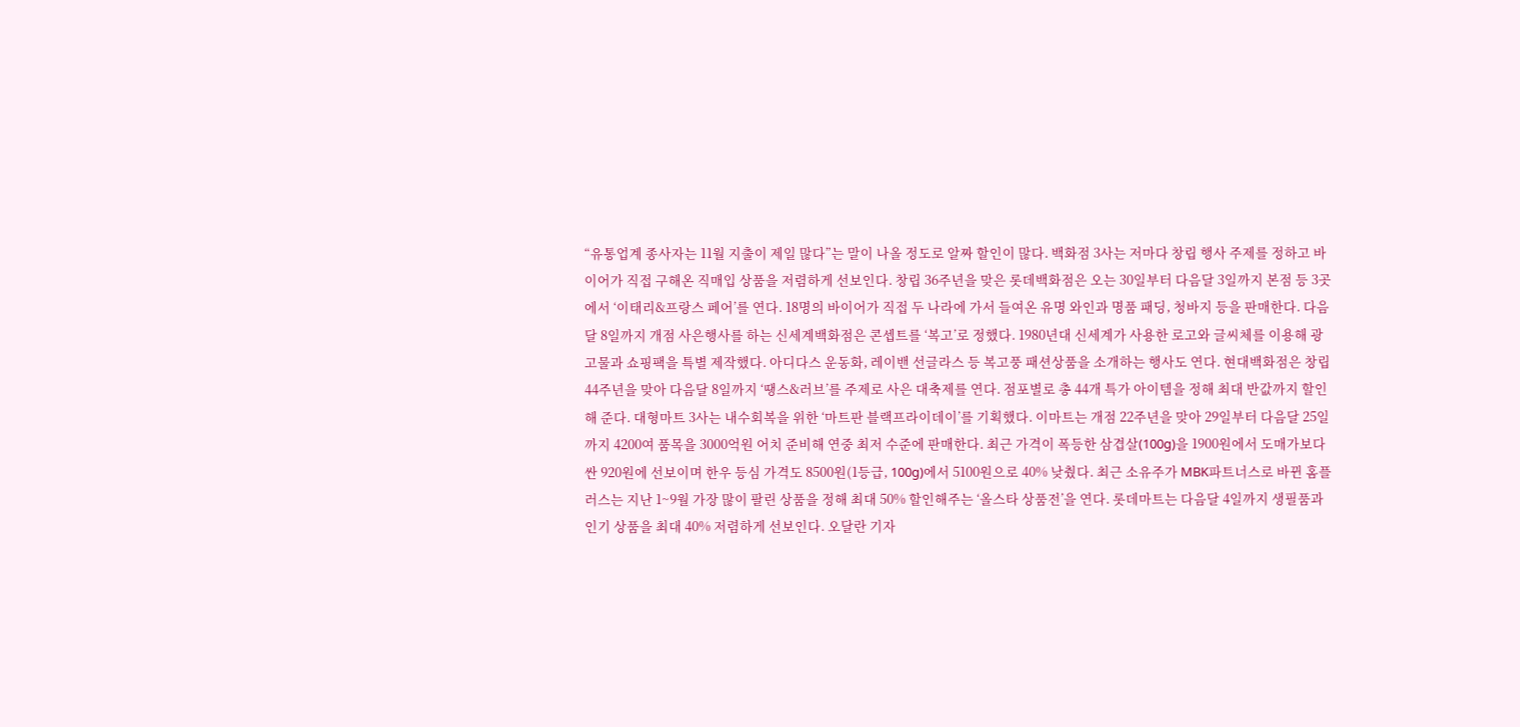“유통업계 종사자는 11월 지출이 제일 많다”는 말이 나올 정도로 알짜 할인이 많다. 백화점 3사는 저마다 창립 행사 주제를 정하고 바이어가 직접 구해온 직매입 상품을 저렴하게 선보인다. 창립 36주년을 맞은 롯데백화점은 오는 30일부터 다음달 3일까지 본점 등 3곳에서 ‘이태리&프랑스 페어’를 연다. 18명의 바이어가 직접 두 나라에 가서 들여온 유명 와인과 명품 패딩, 청바지 등을 판매한다. 다음달 8일까지 개점 사은행사를 하는 신세계백화점은 콘셉트를 ‘복고’로 정했다. 1980년대 신세계가 사용한 로고와 글씨체를 이용해 광고물과 쇼핑팩을 특별 제작했다. 아디다스 운동화, 레이밴 선글라스 등 복고풍 패션상품을 소개하는 행사도 연다. 현대백화점은 창립 44주년을 맞아 다음달 8일까지 ‘땡스&러브’를 주제로 사은 대축제를 연다. 점포별로 총 44개 특가 아이템을 정해 최대 반값까지 할인해 준다. 대형마트 3사는 내수회복을 위한 ‘마트판 블랙프라이데이’를 기획했다. 이마트는 개점 22주년을 맞아 29일부터 다음달 25일까지 4200여 품목을 3000억원 어치 준비해 연중 최저 수준에 판매한다. 최근 가격이 폭등한 삼겹살(100g)을 1900원에서 도매가보다 싼 920원에 선보이며 한우 등심 가격도 8500원(1등급, 100g)에서 5100원으로 40% 낮췄다. 최근 소유주가 MBK파트너스로 바뀐 홈플러스는 지난 1~9월 가장 많이 팔린 상품을 정해 최대 50% 할인해주는 ‘올스타 상품전’을 연다. 롯데마트는 다음달 4일까지 생필품과 인기 상품을 최대 40% 저렴하게 선보인다. 오달란 기자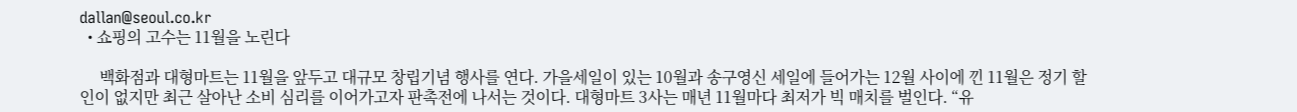dallan@seoul.co.kr
  • 쇼핑의 고수는 11월을 노린다

     백화점과 대형마트는 11월을 앞두고 대규모 창립기념 행사를 연다. 가을세일이 있는 10월과 송구영신 세일에 들어가는 12월 사이에 낀 11월은 정기 할인이 없지만 최근 살아난 소비 심리를 이어가고자 판촉전에 나서는 것이다. 대형마트 3사는 매년 11월마다 최저가 빅 매치를 벌인다. “유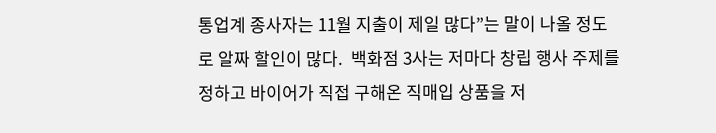통업계 종사자는 11월 지출이 제일 많다”는 말이 나올 정도로 알짜 할인이 많다.  백화점 3사는 저마다 창립 행사 주제를 정하고 바이어가 직접 구해온 직매입 상품을 저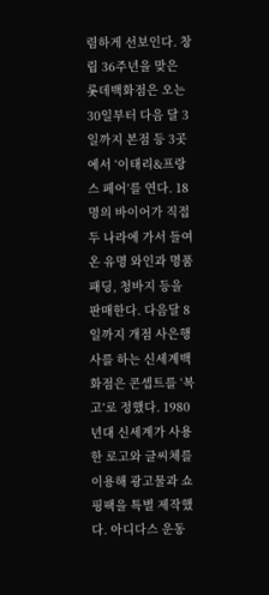렴하게 선보인다. 창립 36주년을 맞은 롯데백화점은 오는 30일부터 다음 달 3일까지 본점 등 3곳에서 ‘이태리&프랑스 페어’를 연다. 18명의 바이어가 직접 두 나라에 가서 들여온 유명 와인과 명품 패딩, 청바지 등을 판매한다. 다음달 8일까지 개점 사은행사를 하는 신세계백화점은 콘셉트를 ‘복고’로 정했다. 1980년대 신세계가 사용한 로고와 글씨체를 이용해 광고물과 쇼핑팩을 특별 제작했다. 아디다스 운동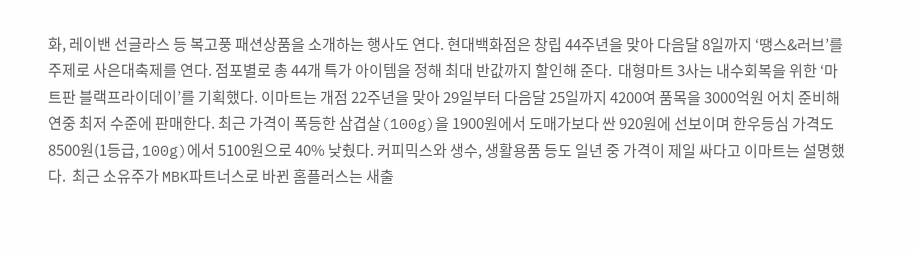화, 레이밴 선글라스 등 복고풍 패션상품을 소개하는 행사도 연다. 현대백화점은 창립 44주년을 맞아 다음달 8일까지 ‘땡스&러브’를 주제로 사은대축제를 연다. 점포별로 총 44개 특가 아이템을 정해 최대 반값까지 할인해 준다.  대형마트 3사는 내수회복을 위한 ‘마트판 블랙프라이데이’를 기획했다. 이마트는 개점 22주년을 맞아 29일부터 다음달 25일까지 4200여 품목을 3000억원 어치 준비해 연중 최저 수준에 판매한다. 최근 가격이 폭등한 삼겹살(100g)을 1900원에서 도매가보다 싼 920원에 선보이며 한우등심 가격도 8500원(1등급, 100g)에서 5100원으로 40% 낮췄다. 커피믹스와 생수, 생활용품 등도 일년 중 가격이 제일 싸다고 이마트는 설명했다.  최근 소유주가 MBK파트너스로 바뀐 홈플러스는 새출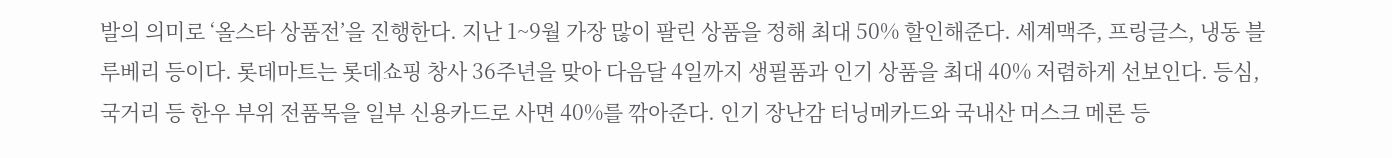발의 의미로 ‘올스타 상품전’을 진행한다. 지난 1~9월 가장 많이 팔린 상품을 정해 최대 50% 할인해준다. 세계맥주, 프링글스, 냉동 블루베리 등이다. 롯데마트는 롯데쇼핑 창사 36주년을 맞아 다음달 4일까지 생필품과 인기 상품을 최대 40% 저렴하게 선보인다. 등심, 국거리 등 한우 부위 전품목을 일부 신용카드로 사면 40%를 깎아준다. 인기 장난감 터닝메카드와 국내산 머스크 메론 등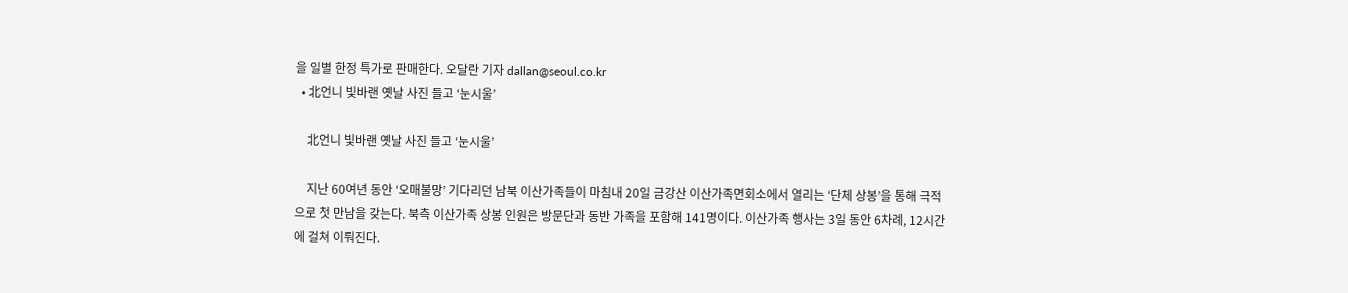을 일별 한정 특가로 판매한다. 오달란 기자 dallan@seoul.co.kr
  • 北언니 빛바랜 옛날 사진 들고 ‘눈시울’

    北언니 빛바랜 옛날 사진 들고 ‘눈시울’

    지난 60여년 동안 ‘오매불망’ 기다리던 남북 이산가족들이 마침내 20일 금강산 이산가족면회소에서 열리는 ‘단체 상봉’을 통해 극적으로 첫 만남을 갖는다. 북측 이산가족 상봉 인원은 방문단과 동반 가족을 포함해 141명이다. 이산가족 행사는 3일 동안 6차례, 12시간에 걸쳐 이뤄진다.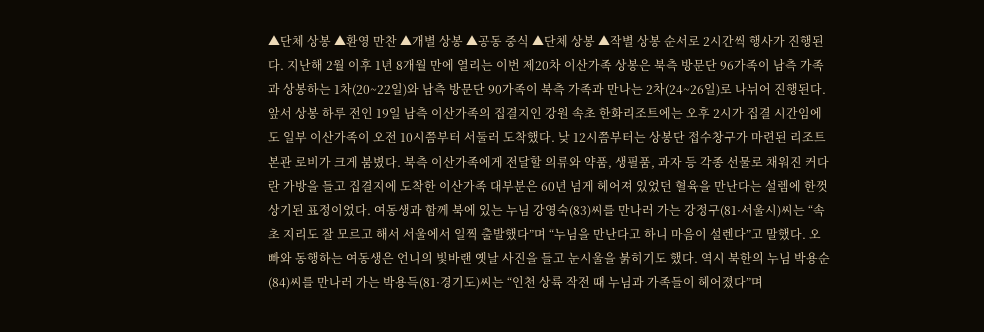▲단체 상봉 ▲환영 만찬 ▲개별 상봉 ▲공동 중식 ▲단체 상봉 ▲작별 상봉 순서로 2시간씩 행사가 진행된다. 지난해 2월 이후 1년 8개월 만에 열리는 이번 제20차 이산가족 상봉은 북측 방문단 96가족이 남측 가족과 상봉하는 1차(20~22일)와 남측 방문단 90가족이 북측 가족과 만나는 2차(24~26일)로 나뉘어 진행된다. 앞서 상봉 하루 전인 19일 남측 이산가족의 집결지인 강원 속초 한화리조트에는 오후 2시가 집결 시간임에도 일부 이산가족이 오전 10시쯤부터 서둘러 도착했다. 낮 12시쯤부터는 상봉단 접수창구가 마련된 리조트 본관 로비가 크게 붐볐다. 북측 이산가족에게 전달할 의류와 약품, 생필품, 과자 등 각종 선물로 채워진 커다란 가방을 들고 집결지에 도착한 이산가족 대부분은 60년 넘게 헤어져 있었던 혈육을 만난다는 설렘에 한껏 상기된 표정이었다. 여동생과 함께 북에 있는 누님 강영숙(83)씨를 만나러 가는 강정구(81·서울시)씨는 “속초 지리도 잘 모르고 해서 서울에서 일찍 출발했다”며 “누님을 만난다고 하니 마음이 설렌다”고 말했다. 오빠와 동행하는 여동생은 언니의 빛바랜 옛날 사진을 들고 눈시울을 붉히기도 했다. 역시 북한의 누님 박용순(84)씨를 만나러 가는 박용득(81·경기도)씨는 “인천 상륙 작전 때 누님과 가족들이 헤어졌다”며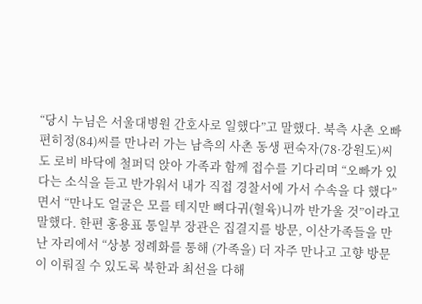“당시 누님은 서울대병원 간호사로 일했다”고 말했다. 북측 사촌 오빠 편히정(84)씨를 만나러 가는 남측의 사촌 동생 편숙자(78·강원도)씨도 로비 바닥에 철퍼덕 앉아 가족과 함께 접수를 기다리며 “오빠가 있다는 소식을 듣고 반가워서 내가 직접 경찰서에 가서 수속을 다 했다”면서 “만나도 얼굴은 모를 테지만 뼈다귀(혈육)니까 반가울 것”이라고 말했다. 한편 홍용표 통일부 장관은 집결지를 방문, 이산가족들을 만난 자리에서 “상봉 정례화를 통해 (가족을) 더 자주 만나고 고향 방문이 이뤄질 수 있도록 북한과 최선을 다해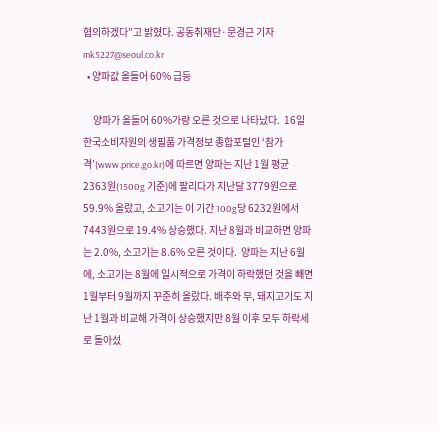협의하겠다”고 밝혔다. 공동취재단·문경근 기자 mk5227@seoul.co.kr
  • 양파값 올들어 60% 급등

     양파가 올들어 60%가량 오른 것으로 나타났다.  16일 한국소비자원의 생필품 가격정보 종합포털인 ‘참가격’(www.price.go.kr)에 따르면 양파는 지난 1월 평균 2363원(1500g 기준)에 팔리다가 지난달 3779원으로 59.9% 올랐고, 소고기는 이 기간 100g당 6232원에서 7443원으로 19.4% 상승했다. 지난 8월과 비교하면 양파는 2.0%, 소고기는 8.6% 오른 것이다.  양파는 지난 6월에, 소고기는 8월에 일시적으로 가격이 하락했던 것을 빼면 1월부터 9월까지 꾸준히 올랐다. 배추와 무, 돼지고기도 지난 1월과 비교해 가격이 상승했지만 8월 이후 모두 하락세로 돌아섰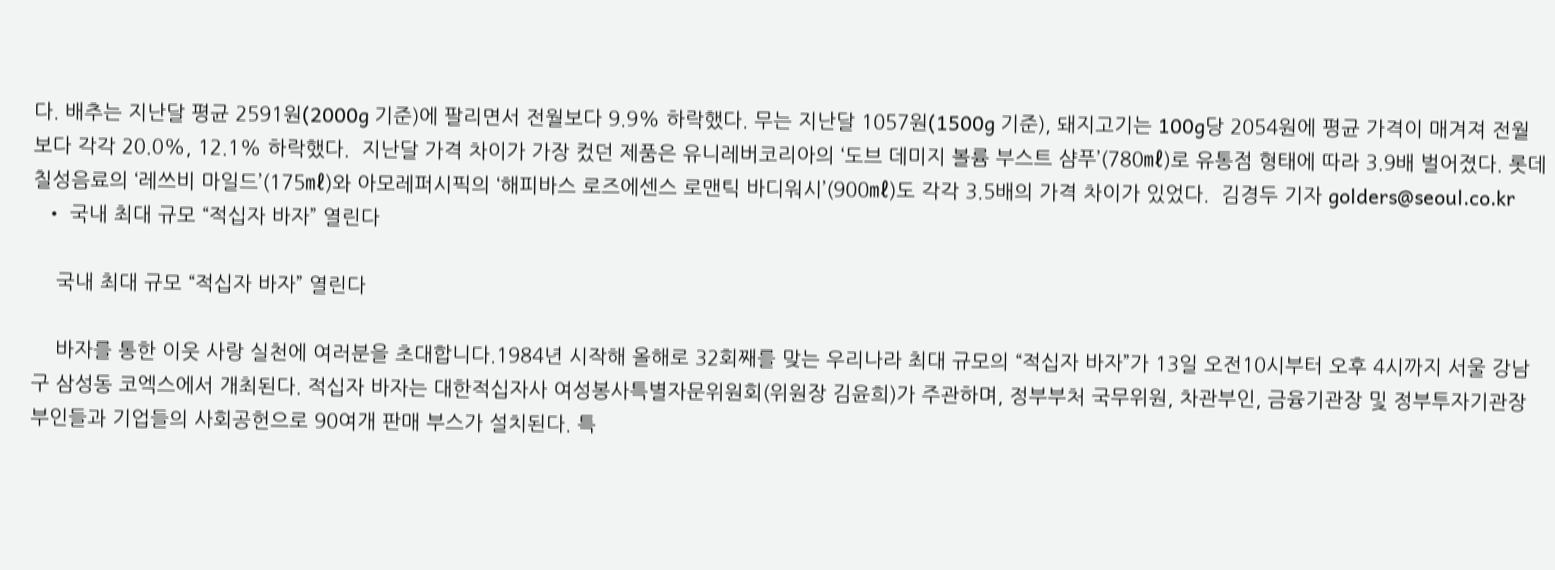다. 배추는 지난달 평균 2591원(2000g 기준)에 팔리면서 전월보다 9.9% 하락했다. 무는 지난달 1057원(1500g 기준), 돼지고기는 100g당 2054원에 평균 가격이 매겨져 전월보다 각각 20.0%, 12.1% 하락했다.  지난달 가격 차이가 가장 컸던 제품은 유니레버코리아의 ‘도브 데미지 볼륨 부스트 샴푸’(780㎖)로 유통점 형태에 따라 3.9배 벌어졌다. 롯데칠성음료의 ‘레쓰비 마일드’(175㎖)와 아모레퍼시픽의 ‘해피바스 로즈에센스 로맨틱 바디워시’(900㎖)도 각각 3.5배의 가격 차이가 있었다.  김경두 기자 golders@seoul.co.kr
  • 국내 최대 규모 “적십자 바자” 열린다

    국내 최대 규모 “적십자 바자” 열린다

    바자를 통한 이웃 사랑 실천에 여러분을 초대합니다.1984년 시작해 올해로 32회째를 맞는 우리나라 최대 규모의 “적십자 바자”가 13일 오전10시부터 오후 4시까지 서울 강남구 삼성동 코엑스에서 개최된다. 적십자 바자는 대한적십자사 여성봉사특별자문위원회(위원장 김윤희)가 주관하며, 정부부처 국무위원, 차관부인, 금융기관장 및 정부투자기관장 부인들과 기업들의 사회공헌으로 90여개 판매 부스가 설치된다. 특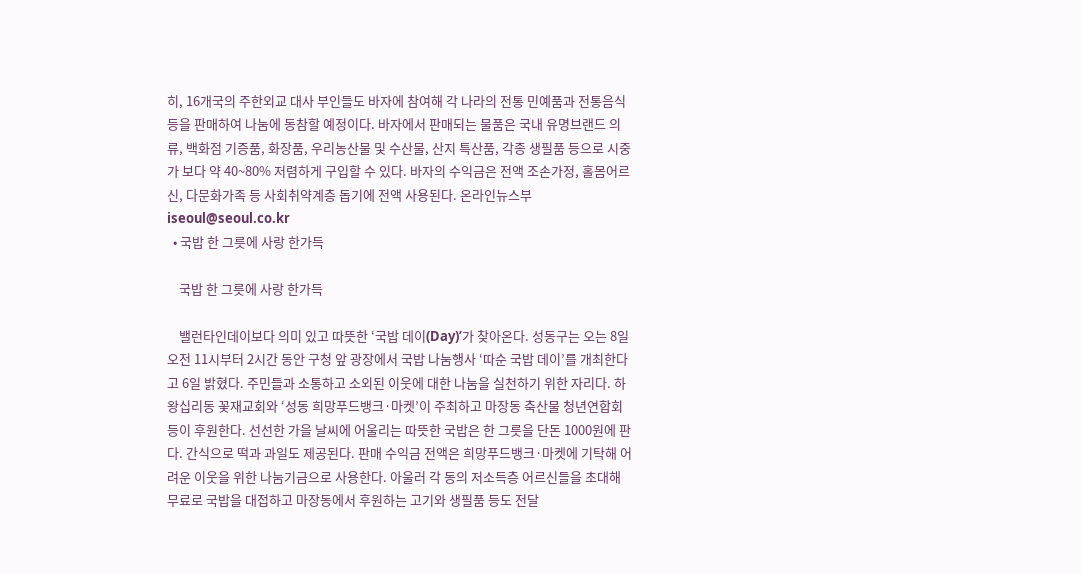히, 16개국의 주한외교 대사 부인들도 바자에 참여해 각 나라의 전통 민예품과 전통음식 등을 판매하여 나눔에 동참할 예정이다. 바자에서 판매되는 물품은 국내 유명브랜드 의류, 백화점 기증품, 화장품, 우리농산물 및 수산물, 산지 특산품, 각종 생필품 등으로 시중가 보다 약 40~80% 저렴하게 구입할 수 있다. 바자의 수익금은 전액 조손가정, 홀몸어르신, 다문화가족 등 사회취약계층 돕기에 전액 사용된다. 온라인뉴스부 iseoul@seoul.co.kr
  • 국밥 한 그릇에 사랑 한가득

    국밥 한 그릇에 사랑 한가득

    밸런타인데이보다 의미 있고 따뜻한 ‘국밥 데이(Day)’가 찾아온다. 성동구는 오는 8일 오전 11시부터 2시간 동안 구청 앞 광장에서 국밥 나눔행사 ‘따순 국밥 데이’를 개최한다고 6일 밝혔다. 주민들과 소통하고 소외된 이웃에 대한 나눔을 실천하기 위한 자리다. 하왕십리동 꽃재교회와 ‘성동 희망푸드뱅크·마켓’이 주최하고 마장동 축산물 청년연합회 등이 후원한다. 선선한 가을 날씨에 어울리는 따뜻한 국밥은 한 그릇을 단돈 1000원에 판다. 간식으로 떡과 과일도 제공된다. 판매 수익금 전액은 희망푸드뱅크·마켓에 기탁해 어려운 이웃을 위한 나눔기금으로 사용한다. 아울러 각 동의 저소득층 어르신들을 초대해 무료로 국밥을 대접하고 마장동에서 후원하는 고기와 생필품 등도 전달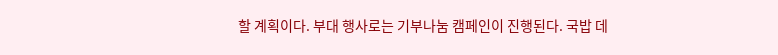할 계획이다. 부대 행사로는 기부나눔 캠페인이 진행된다. 국밥 데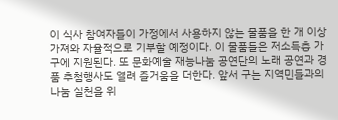이 식사 참여자들이 가정에서 사용하지 않는 물품을 한 개 이상 가져와 자율적으로 기부할 예정이다. 이 물품들은 저소득층 가구에 지원된다. 또 문화예술 재능나눔 공연단의 노래 공연과 경품 추첨행사도 열려 즐거움을 더한다. 앞서 구는 지역민들과의 나눔 실천을 위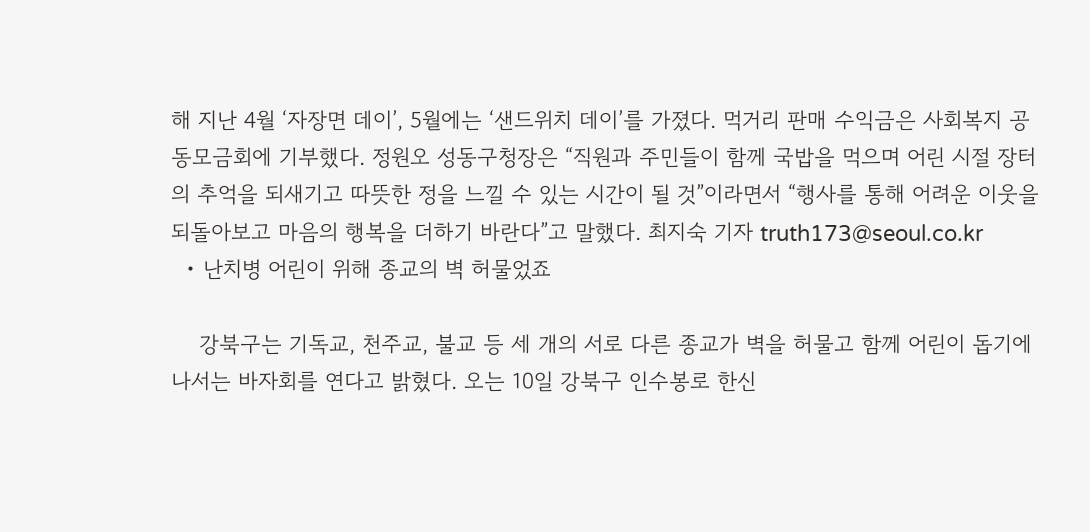해 지난 4월 ‘자장면 데이’, 5월에는 ‘샌드위치 데이’를 가졌다. 먹거리 판매 수익금은 사회복지 공동모금회에 기부했다. 정원오 성동구청장은 “직원과 주민들이 함께 국밥을 먹으며 어린 시절 장터의 추억을 되새기고 따뜻한 정을 느낄 수 있는 시간이 될 것”이라면서 “행사를 통해 어려운 이웃을 되돌아보고 마음의 행복을 더하기 바란다”고 말했다. 최지숙 기자 truth173@seoul.co.kr
  • 난치병 어린이 위해 종교의 벽 허물었죠

    강북구는 기독교, 천주교, 불교 등 세 개의 서로 다른 종교가 벽을 허물고 함께 어린이 돕기에 나서는 바자회를 연다고 밝혔다. 오는 10일 강북구 인수봉로 한신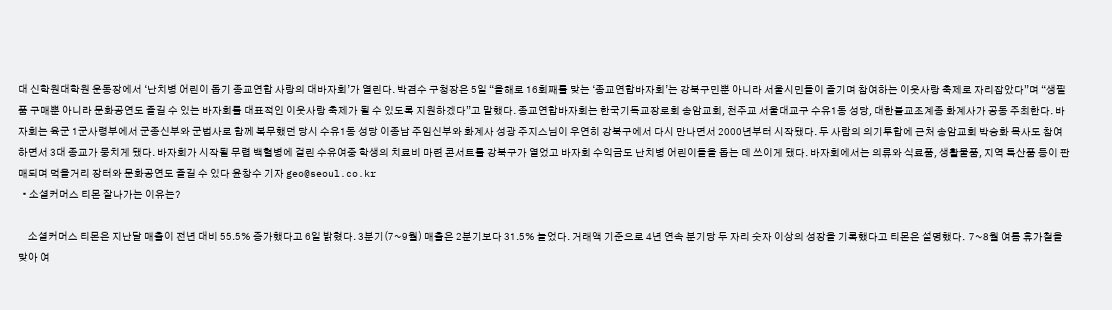대 신학원대학원 운동장에서 ‘난치병 어린이 돕기 종교연합 사랑의 대바자회’가 열린다. 박겸수 구청장은 5일 “올해로 16회째를 맞는 ‘종교연합바자회’는 강북구민뿐 아니라 서울시민들이 즐기며 참여하는 이웃사랑 축제로 자리잡았다”며 “생필품 구매뿐 아니라 문화공연도 즐길 수 있는 바자회를 대표적인 이웃사랑 축제가 될 수 있도록 지원하겠다”고 말했다. 종교연합바자회는 한국기독교장로회 송암교회, 천주교 서울대교구 수유1동 성당, 대한불교조계종 화계사가 공동 주최한다. 바자회는 육군 1군사령부에서 군종신부와 군법사로 함께 복무했던 당시 수유1동 성당 이종남 주임신부와 화계사 성광 주지스님이 우연히 강북구에서 다시 만나면서 2000년부터 시작됐다. 두 사람의 의기투합에 근처 송암교회 박승화 목사도 참여하면서 3대 종교가 뭉치게 됐다. 바자회가 시작될 무렵 백혈병에 걸린 수유여중 학생의 치료비 마련 콘서트를 강북구가 열었고 바자회 수익금도 난치병 어린이들을 돕는 데 쓰이게 됐다. 바자회에서는 의류와 식료품, 생활물품, 지역 특산품 등이 판매되며 먹을거리 장터와 문화공연도 즐길 수 있다 윤창수 기자 geo@seoul.co.kr
  • 소셜커머스 티몬 잘나가는 이유는?

     소셜커머스 티몬은 지난달 매출이 전년 대비 55.5% 증가했다고 6일 밝혔다. 3분기(7~9월) 매출은 2분기보다 31.5% 늘었다. 거래액 기준으로 4년 연속 분기당 두 자리 숫자 이상의 성장을 기록했다고 티몬은 설명했다.  7~8월 여름 휴가철을 맞아 여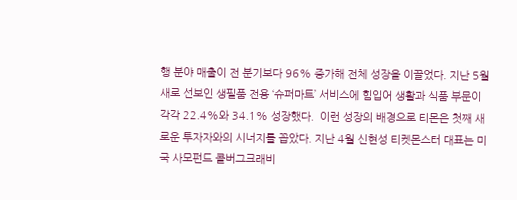행 분야 매출이 전 분기보다 96% 증가해 전체 성장을 이끌었다. 지난 5월 새로 선보인 생필품 전용 ‘슈퍼마트’ 서비스에 힘입어 생활과 식품 부문이 각각 22.4%와 34.1% 성장했다.  이런 성장의 배경으로 티몬은 첫째 새로운 투자자와의 시너지를 꼽았다. 지난 4월 신현성 티켓몬스터 대표는 미국 사모펀드 콜버그크래비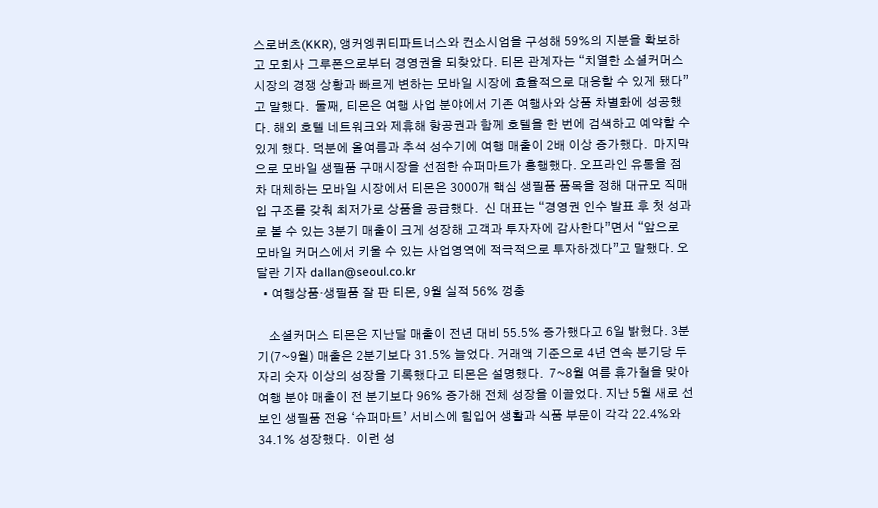스로버츠(KKR), 앵커엥퀴티파트너스와 컨소시엄을 구성해 59%의 지분을 확보하고 모회사 그루폰으로부터 경영권을 되찾았다. 티몬 관계자는 “치열한 소셜커머스 시장의 경쟁 상황과 빠르게 변하는 모바일 시장에 효율적으로 대응할 수 있게 됐다”고 말했다.  둘째, 티몬은 여행 사업 분야에서 기존 여행사와 상품 차별화에 성공했다. 해외 호텔 네트워크와 제휴해 항공권과 함께 호텔을 한 번에 검색하고 예약할 수 있게 했다. 덕분에 올여름과 추석 성수기에 여행 매출이 2배 이상 증가했다.  마지막으로 모바일 생필품 구매시장을 선점한 슈퍼마트가 흥행했다. 오프라인 유통을 점차 대체하는 모바일 시장에서 티몬은 3000개 핵심 생필품 품목을 정해 대규모 직매입 구조를 갖춰 최저가로 상품을 공급했다.  신 대표는 “경영권 인수 발표 후 첫 성과로 볼 수 있는 3분기 매출이 크게 성장해 고객과 투자자에 감사한다”면서 “앞으로 모바일 커머스에서 키울 수 있는 사업영역에 적극적으로 투자하겠다”고 말했다. 오달란 기자 dallan@seoul.co.kr
  • 여행상품·생필품 잘 판 티몬, 9월 실적 56% 껑충

    소셜커머스 티몬은 지난달 매출이 전년 대비 55.5% 증가했다고 6일 밝혔다. 3분기(7~9월) 매출은 2분기보다 31.5% 늘었다. 거래액 기준으로 4년 연속 분기당 두 자리 숫자 이상의 성장을 기록했다고 티몬은 설명했다.  7~8월 여름 휴가철을 맞아 여행 분야 매출이 전 분기보다 96% 증가해 전체 성장을 이끌었다. 지난 5월 새로 선보인 생필품 전용 ‘슈퍼마트’ 서비스에 힘입어 생활과 식품 부문이 각각 22.4%와 34.1% 성장했다.  이런 성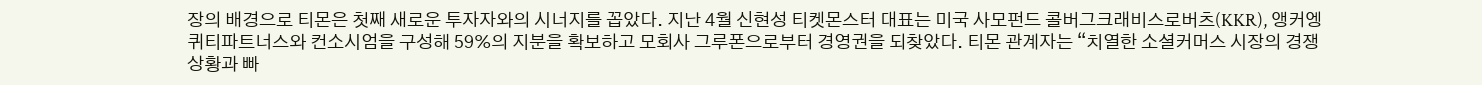장의 배경으로 티몬은 첫째 새로운 투자자와의 시너지를 꼽았다. 지난 4월 신현성 티켓몬스터 대표는 미국 사모펀드 콜버그크래비스로버츠(KKR), 앵커엥퀴티파트너스와 컨소시엄을 구성해 59%의 지분을 확보하고 모회사 그루폰으로부터 경영권을 되찾았다. 티몬 관계자는 “치열한 소셜커머스 시장의 경쟁 상황과 빠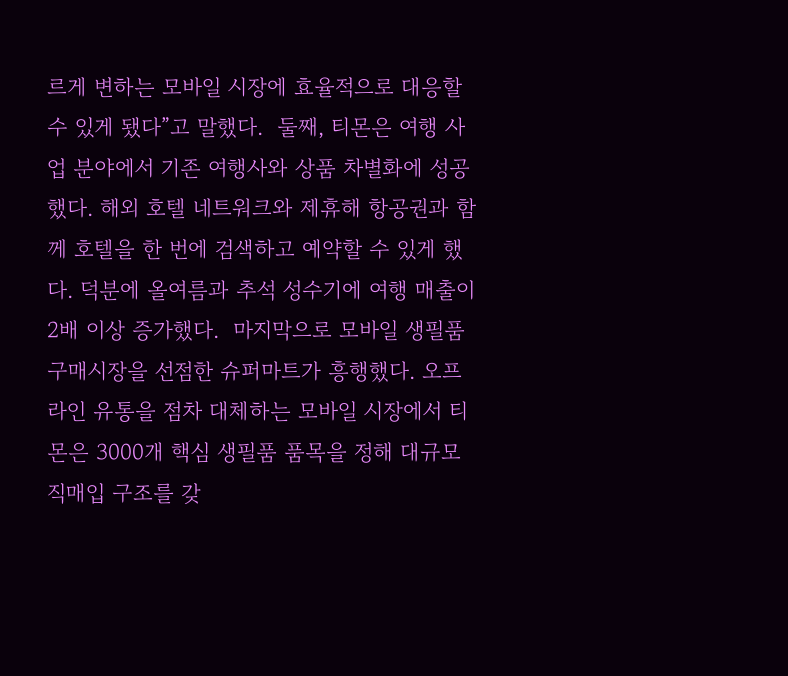르게 변하는 모바일 시장에 효율적으로 대응할 수 있게 됐다”고 말했다.  둘째, 티몬은 여행 사업 분야에서 기존 여행사와 상품 차별화에 성공했다. 해외 호텔 네트워크와 제휴해 항공권과 함께 호텔을 한 번에 검색하고 예약할 수 있게 했다. 덕분에 올여름과 추석 성수기에 여행 매출이 2배 이상 증가했다.  마지막으로 모바일 생필품 구매시장을 선점한 슈퍼마트가 흥행했다. 오프라인 유통을 점차 대체하는 모바일 시장에서 티몬은 3000개 핵심 생필품 품목을 정해 대규모 직매입 구조를 갖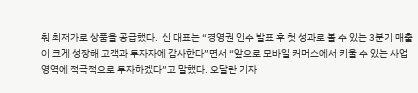춰 최저가로 상품을 공급했다.  신 대표는 “경영권 인수 발표 후 첫 성과로 볼 수 있는 3분기 매출이 크게 성장해 고객과 투자자에 감사한다”면서 “앞으로 모바일 커머스에서 키울 수 있는 사업영역에 적극적으로 투자하겠다”고 말했다. 오달란 기자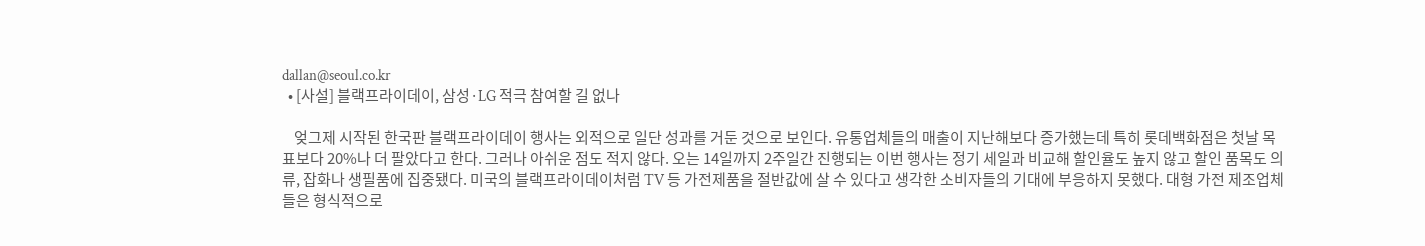dallan@seoul.co.kr
  • [사설] 블랙프라이데이, 삼성·LG 적극 참여할 길 없나

    엊그제 시작된 한국판 블랙프라이데이 행사는 외적으로 일단 성과를 거둔 것으로 보인다. 유통업체들의 매출이 지난해보다 증가했는데 특히 롯데백화점은 첫날 목표보다 20%나 더 팔았다고 한다. 그러나 아쉬운 점도 적지 않다. 오는 14일까지 2주일간 진행되는 이번 행사는 정기 세일과 비교해 할인율도 높지 않고 할인 품목도 의류, 잡화나 생필품에 집중됐다. 미국의 블랙프라이데이처럼 TV 등 가전제품을 절반값에 살 수 있다고 생각한 소비자들의 기대에 부응하지 못했다. 대형 가전 제조업체들은 형식적으로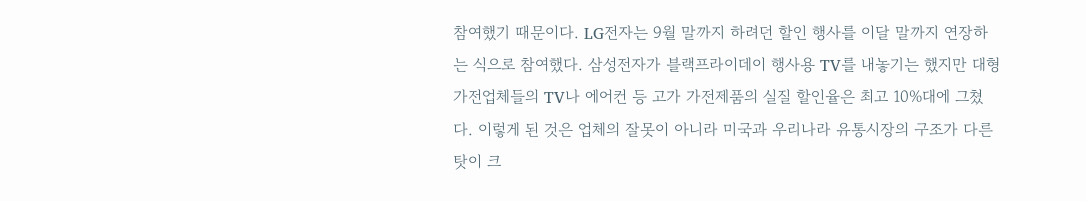참여했기 때문이다. LG전자는 9월 말까지 하려던 할인 행사를 이달 말까지 연장하는 식으로 참여했다. 삼성전자가 블랙프라이데이 행사용 TV를 내놓기는 했지만 대형 가전업체들의 TV나 에어컨 등 고가 가전제품의 실질 할인율은 최고 10%대에 그쳤다. 이렇게 된 것은 업체의 잘못이 아니라 미국과 우리나라 유통시장의 구조가 다른 탓이 크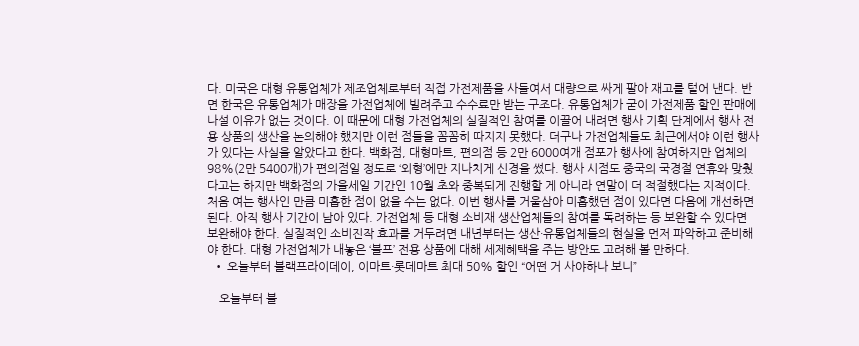다. 미국은 대형 유통업체가 제조업체로부터 직접 가전제품을 사들여서 대량으로 싸게 팔아 재고를 털어 낸다. 반면 한국은 유통업체가 매장을 가전업체에 빌려주고 수수료만 받는 구조다. 유통업체가 굳이 가전제품 할인 판매에 나설 이유가 없는 것이다. 이 때문에 대형 가전업체의 실질적인 참여를 이끌어 내려면 행사 기획 단계에서 행사 전용 상품의 생산을 논의해야 했지만 이런 점들을 꼼꼼히 따지지 못했다. 더구나 가전업체들도 최근에서야 이런 행사가 있다는 사실을 알았다고 한다. 백화점, 대형마트, 편의점 등 2만 6000여개 점포가 행사에 참여하지만 업체의 98%(2만 5400개)가 편의점일 정도로 ‘외형’에만 지나치게 신경을 썼다. 행사 시점도 중국의 국경절 연휴와 맞췄다고는 하지만 백화점의 가을세일 기간인 10월 초와 중복되게 진행할 게 아니라 연말이 더 적절했다는 지적이다. 처음 여는 행사인 만큼 미흡한 점이 없을 수는 없다. 이번 행사를 거울삼아 미흡했던 점이 있다면 다음에 개선하면 된다. 아직 행사 기간이 남아 있다. 가전업체 등 대형 소비재 생산업체들의 참여를 독려하는 등 보완할 수 있다면 보완해야 한다. 실질적인 소비진작 효과를 거두려면 내년부터는 생산·유통업체들의 현실을 먼저 파악하고 준비해야 한다. 대형 가전업체가 내놓은 ‘블프’ 전용 상품에 대해 세제혜택을 주는 방안도 고려해 볼 만하다.
  • 오늘부터 블랙프라이데이, 이마트·롯데마트 최대 50% 할인 “어떤 거 사야하나 보니”

    오늘부터 블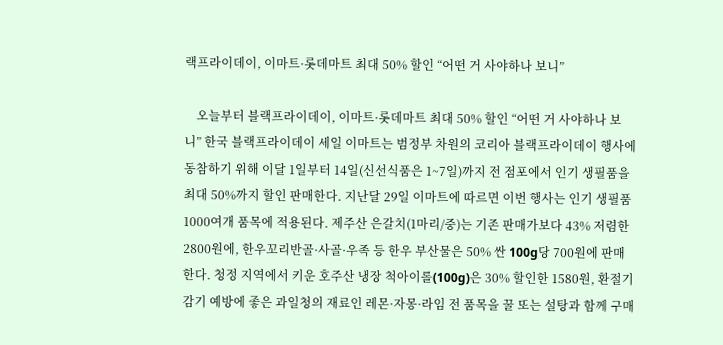랙프라이데이, 이마트·롯데마트 최대 50% 할인 “어떤 거 사야하나 보니”

    오늘부터 블랙프라이데이, 이마트·롯데마트 최대 50% 할인 “어떤 거 사야하나 보니” 한국 블랙프라이데이 세일 이마트는 범정부 차원의 코리아 블랙프라이데이 행사에 동참하기 위해 이달 1일부터 14일(신선식품은 1~7일)까지 전 점포에서 인기 생필품을 최대 50%까지 할인 판매한다. 지난달 29일 이마트에 따르면 이번 행사는 인기 생필품 1000여개 품목에 적용된다. 제주산 은갈치(1마리/중)는 기존 판매가보다 43% 저렴한 2800원에, 한우꼬리반골·사골·우족 등 한우 부산물은 50% 싼 100g당 700원에 판매한다. 청정 지역에서 키운 호주산 냉장 척아이롤(100g)은 30% 할인한 1580원, 환절기 감기 예방에 좋은 과일청의 재료인 레몬·자몽·라임 전 품목을 꿀 또는 설탕과 함께 구매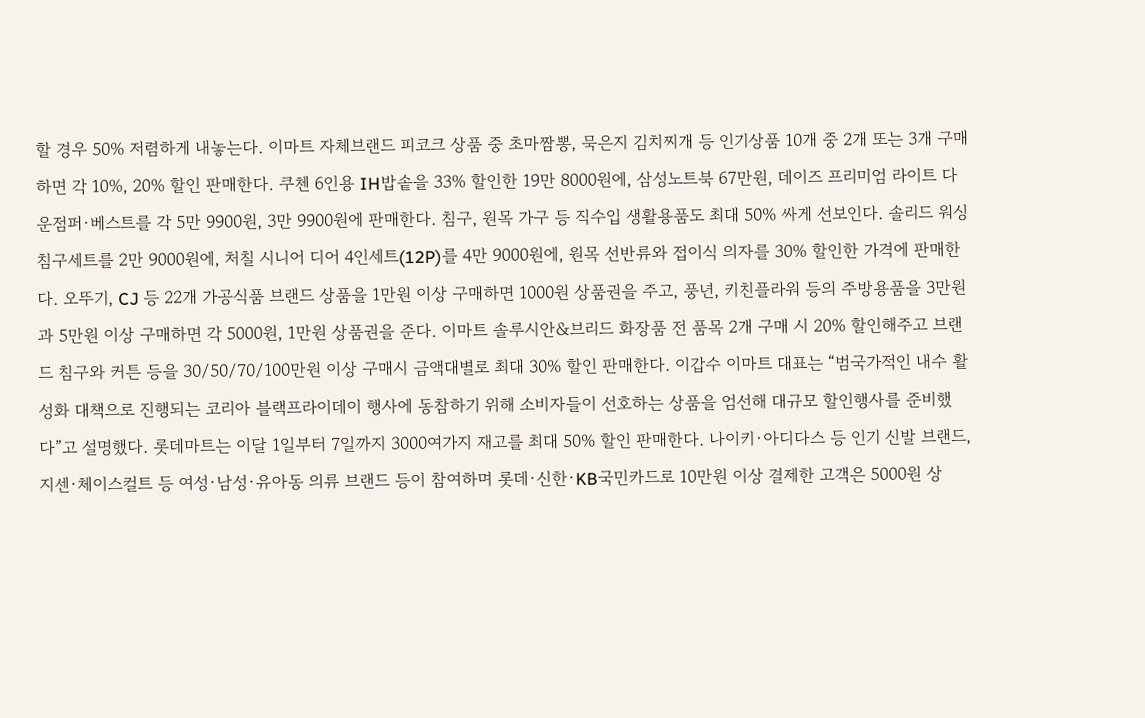할 경우 50% 저렴하게 내놓는다. 이마트 자체브랜드 피코크 상품 중 초마짬뽕, 묵은지 김치찌개 등 인기상품 10개 중 2개 또는 3개 구매하면 각 10%, 20% 할인 판매한다. 쿠첸 6인용 IH밥솥을 33% 할인한 19만 8000원에, 삼성노트북 67만원, 데이즈 프리미엄 라이트 다운점퍼·베스트를 각 5만 9900원, 3만 9900원에 판매한다. 침구, 원목 가구 등 직수입 생활용품도 최대 50% 싸게 선보인다. 솔리드 워싱 침구세트를 2만 9000원에, 처칠 시니어 디어 4인세트(12P)를 4만 9000원에, 원목 선반류와 접이식 의자를 30% 할인한 가격에 판매한다. 오뚜기, CJ 등 22개 가공식품 브랜드 상품을 1만원 이상 구매하면 1000원 상품권을 주고, 풍년, 키친플라워 등의 주방용품을 3만원과 5만원 이상 구매하면 각 5000원, 1만원 상품권을 준다. 이마트 솔루시안&브리드 화장품 전 품목 2개 구매 시 20% 할인해주고 브랜드 침구와 커튼 등을 30/50/70/100만원 이상 구매시 금액대별로 최대 30% 할인 판매한다. 이갑수 이마트 대표는 “범국가적인 내수 활성화 대책으로 진행되는 코리아 블랙프라이데이 행사에 동참하기 위해 소비자들이 선호하는 상품을 엄선해 대규모 할인행사를 준비했다”고 설명했다. 롯데마트는 이달 1일부터 7일까지 3000여가지 재고를 최대 50% 할인 판매한다. 나이키·아디다스 등 인기 신발 브랜드, 지센·체이스컬트 등 여성·남성·유아동 의류 브랜드 등이 참여하며 롯데·신한·KB국민카드로 10만원 이상 결제한 고객은 5000원 상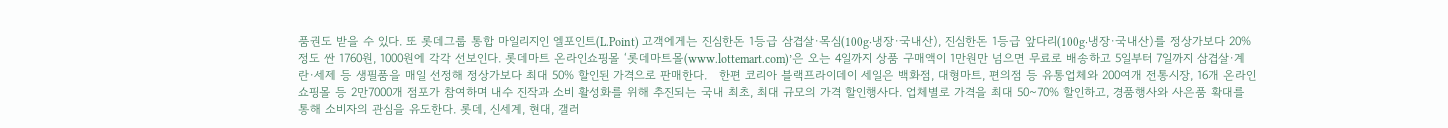품권도 받을 수 있다. 또 롯데그룹 통합 마일리지인 엘포인트(L.Point) 고객에게는 진심한돈 1등급 삼겹살·목심(100g·냉장·국내산), 진심한돈 1등급 앞다리(100g·냉장·국내산)를 정상가보다 20% 정도 싼 1760원, 1000원에 각각 선보인다. 롯데마트 온라인쇼핑몰 ‘롯데마트몰(www.lottemart.com)’은 오는 4일까지 상품 구매액이 1만원만 넘으면 무료로 배송하고 5일부터 7일까지 삼겹살·계란·세제 등 생필품을 매일 선정해 정상가보다 최대 50% 할인된 가격으로 판매한다.   한편 코리아 블랙프라이데이 세일은 백화점, 대형마트, 편의점 등 유통업체와 200여개 전통시장, 16개 온라인쇼핑몰 등 2만7000개 점포가 참여하며 내수 진작과 소비 활성화를 위해 추진되는 국내 최초, 최대 규모의 가격 할인행사다. 업체별로 가격을 최대 50~70% 할인하고, 경품행사와 사은품 확대를 통해 소비자의 관심을 유도한다. 롯데, 신세계, 현대, 갤러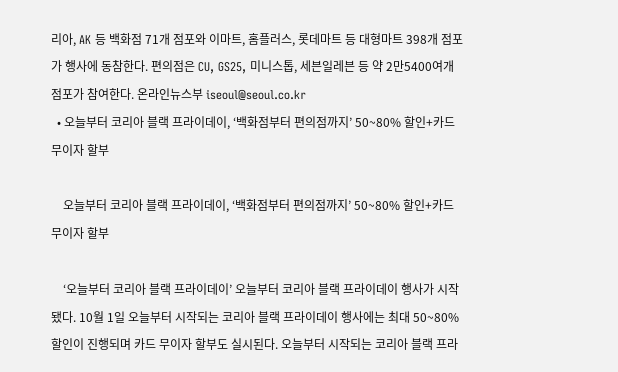리아, AK 등 백화점 71개 점포와 이마트, 홈플러스, 롯데마트 등 대형마트 398개 점포가 행사에 동참한다. 편의점은 CU, GS25, 미니스톱, 세븐일레븐 등 약 2만5400여개 점포가 참여한다. 온라인뉴스부 iseoul@seoul.co.kr
  • 오늘부터 코리아 블랙 프라이데이, ‘백화점부터 편의점까지’ 50~80% 할인+카드 무이자 할부

    오늘부터 코리아 블랙 프라이데이, ‘백화점부터 편의점까지’ 50~80% 할인+카드 무이자 할부

    ‘오늘부터 코리아 블랙 프라이데이’ 오늘부터 코리아 블랙 프라이데이 행사가 시작됐다. 10월 1일 오늘부터 시작되는 코리아 블랙 프라이데이 행사에는 최대 50~80% 할인이 진행되며 카드 무이자 할부도 실시된다. 오늘부터 시작되는 코리아 블랙 프라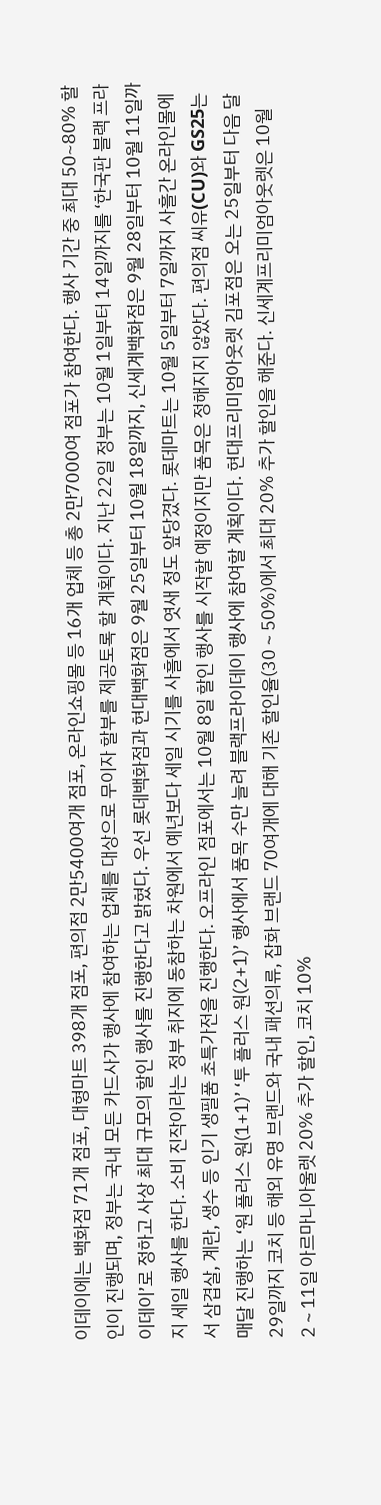이데이에는 백화점 71개 점포, 대형마트 398개 점포, 편의점 2만5400여개 점포, 온라인쇼핑몰 등 16개 업체 등 총 2만7000여 점포가 참여한다. 행사 기간 중 최대 50~80% 할인이 진행되며, 정부는 국내 모든 카드사가 행사에 참여하는 업체를 대상으로 무이자 할부를 제공토록 할 계획이다. 지난 22일 정부는 10월 1일부터 14일까지를 ‘한국판 블랙 프라이데이’로 정하고 사상 최대 규모의 할인 행사를 진행한다고 밝혔다. 우선 롯데백화점과 현대백화점은 9월 25일부터 10월 18일까지, 신세계백화점은 9월 28일부터 10월 11일까지 세일 행사를 한다. 소비 진작이라는 정부 취지에 동참하는 차원에서 예년보다 세일 시기를 사흘에서 엿새 정도 앞당겼다. 롯데마트는 10월 5일부터 7일까지 사흘간 온라인몰에서 삼겹살, 계란, 생수 등 인기 생필품 초특가전을 진행한다. 오프라인 점포에서는 10월 8일 할인 행사를 시작할 예정이지만 품목은 정해지지 않았다. 편의점 씨유(CU)와 GS25는 매달 진행하는 ‘원 플러스 원(1+1)’ ‘투 플러스 원(2+1)’ 행사에서 품목 수만 늘려 블랙프라이데이 행사에 참여할 계획이다. 현대프리미엄아웃렛 김포점은 오는 25일부터 다음 달 29일까지 코치 등 해외 유명 브랜드와 국내 패션의류, 잡화 브랜드 70여개에 대해 기존 할인율(30∼50%)에서 최대 20% 추가 할인을 해준다. 신세계프리미엄아웃렛은 10월 2∼11일 아르마니아울렛 20% 추가 할인, 코치 10%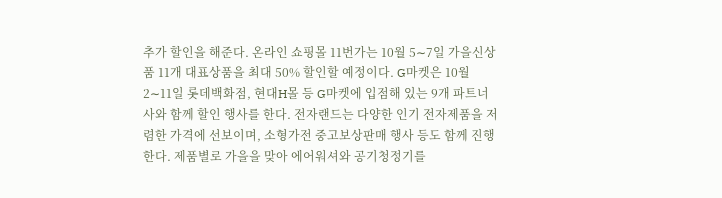추가 할인을 해준다. 온라인 쇼핑몰 11번가는 10월 5∼7일 가을신상품 11개 대표상품을 최대 50% 할인할 예정이다. G마켓은 10월 2∼11일 롯데백화점, 현대H몰 등 G마켓에 입점해 있는 9개 파트너사와 함께 할인 행사를 한다. 전자랜드는 다양한 인기 전자제품을 저렴한 가격에 선보이며, 소형가전 중고보상판매 행사 등도 함께 진행한다. 제품별로 가을을 맞아 에어워셔와 공기청정기를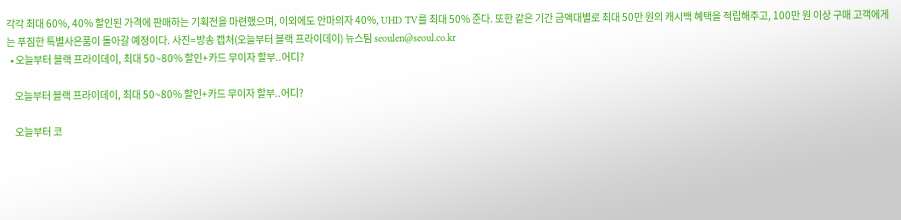각각 최대 60%, 40% 할인된 가격에 판매하는 기획전을 마련했으며, 이외에도 안마의자 40%, UHD TV를 최대 50% 준다. 또한 같은 기간 금액대별로 최대 50만 원의 캐시백 혜택을 적립해주고, 100만 원 이상 구매 고객에게는 푸짐한 특별사은품이 돌아갈 예정이다. 사진=방송 캡처(오늘부터 블랙 프라이데이) 뉴스팀 seoulen@seoul.co.kr
  • 오늘부터 블랙 프라이데이, 최대 50~80% 할인+카드 무이자 할부..어디?

    오늘부터 블랙 프라이데이, 최대 50~80% 할인+카드 무이자 할부..어디?

    오늘부터 코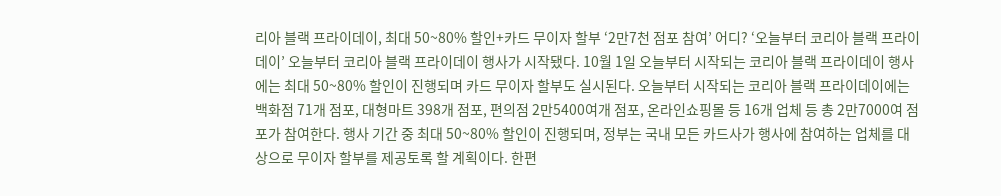리아 블랙 프라이데이, 최대 50~80% 할인+카드 무이자 할부 ‘2만7천 점포 참여’ 어디? ‘오늘부터 코리아 블랙 프라이데이’ 오늘부터 코리아 블랙 프라이데이 행사가 시작됐다. 10월 1일 오늘부터 시작되는 코리아 블랙 프라이데이 행사에는 최대 50~80% 할인이 진행되며 카드 무이자 할부도 실시된다. 오늘부터 시작되는 코리아 블랙 프라이데이에는 백화점 71개 점포, 대형마트 398개 점포, 편의점 2만5400여개 점포, 온라인쇼핑몰 등 16개 업체 등 총 2만7000여 점포가 참여한다. 행사 기간 중 최대 50~80% 할인이 진행되며, 정부는 국내 모든 카드사가 행사에 참여하는 업체를 대상으로 무이자 할부를 제공토록 할 계획이다. 한편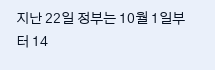지난 22일 정부는 10월 1일부터 14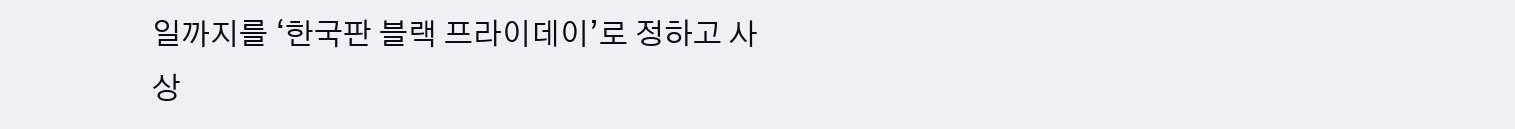일까지를 ‘한국판 블랙 프라이데이’로 정하고 사상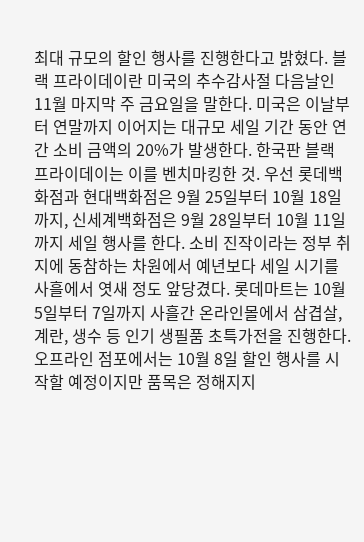최대 규모의 할인 행사를 진행한다고 밝혔다. 블랙 프라이데이란 미국의 추수감사절 다음날인 11월 마지막 주 금요일을 말한다. 미국은 이날부터 연말까지 이어지는 대규모 세일 기간 동안 연간 소비 금액의 20%가 발생한다. 한국판 블랙 프라이데이는 이를 벤치마킹한 것. 우선 롯데백화점과 현대백화점은 9월 25일부터 10월 18일까지, 신세계백화점은 9월 28일부터 10월 11일까지 세일 행사를 한다. 소비 진작이라는 정부 취지에 동참하는 차원에서 예년보다 세일 시기를 사흘에서 엿새 정도 앞당겼다. 롯데마트는 10월 5일부터 7일까지 사흘간 온라인몰에서 삼겹살, 계란, 생수 등 인기 생필품 초특가전을 진행한다. 오프라인 점포에서는 10월 8일 할인 행사를 시작할 예정이지만 품목은 정해지지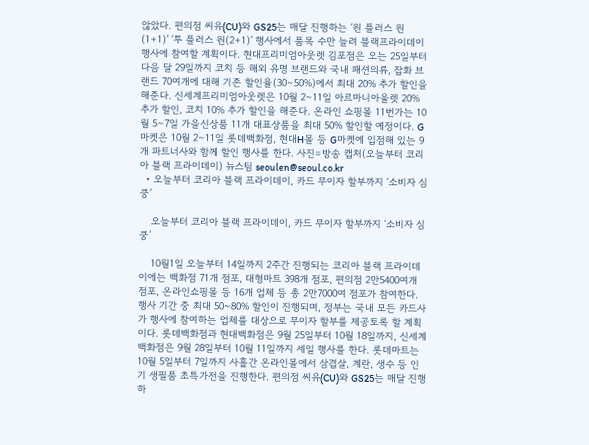않았다. 편의점 씨유(CU)와 GS25는 매달 진행하는 ‘원 플러스 원(1+1)’ ‘투 플러스 원(2+1)’ 행사에서 품목 수만 늘려 블랙프라이데이 행사에 참여할 계획이다. 현대프리미엄아웃렛 김포점은 오는 25일부터 다음 달 29일까지 코치 등 해외 유명 브랜드와 국내 패션의류, 잡화 브랜드 70여개에 대해 기존 할인율(30∼50%)에서 최대 20% 추가 할인을 해준다. 신세계프리미엄아웃렛은 10월 2∼11일 아르마니아울렛 20% 추가 할인, 코치 10% 추가 할인을 해준다. 온라인 쇼핑몰 11번가는 10월 5∼7일 가을신상품 11개 대표상품을 최대 50% 할인할 예정이다. G마켓은 10월 2∼11일 롯데백화점, 현대H몰 등 G마켓에 입점해 있는 9개 파트너사와 함께 할인 행사를 한다. 사진=방송 캡처(오늘부터 코리아 블랙 프라이데이) 뉴스팀 seoulen@seoul.co.kr
  • 오늘부터 코리아 블랙 프라이데이, 카드 무이자 할부까지 ‘소비자 심쿵’

    오늘부터 코리아 블랙 프라이데이, 카드 무이자 할부까지 ‘소비자 심쿵’

    10월1일 오늘부터 14일까지 2주간 진행되는 코리아 블랙 프라이데이에는 백화점 71개 점포, 대형마트 398개 점포, 편의점 2만5400여개 점포, 온라인쇼핑몰 등 16개 업체 등 총 2만7000여 점포가 참여한다. 행사 기간 중 최대 50~80% 할인이 진행되며, 정부는 국내 모든 카드사가 행사에 참여하는 업체를 대상으로 무이자 할부를 제공토록 할 계획이다. 롯데백화점과 현대백화점은 9월 25일부터 10월 18일까지, 신세계백화점은 9월 28일부터 10월 11일까지 세일 행사를 한다. 롯데마트는 10월 5일부터 7일까지 사흘간 온라인몰에서 삼겹살, 계란, 생수 등 인기 생필품 초특가전을 진행한다. 편의점 씨유(CU)와 GS25는 매달 진행하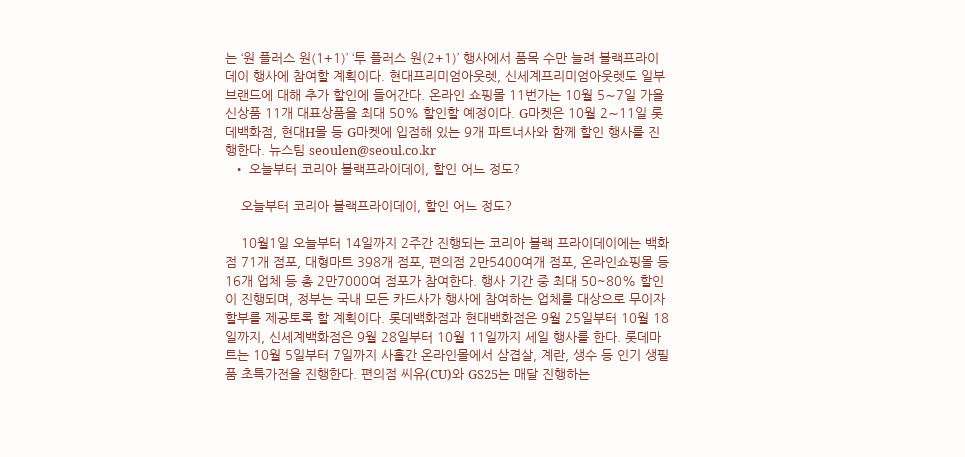는 ‘원 플러스 원(1+1)’ ‘투 플러스 원(2+1)’ 행사에서 품목 수만 늘려 블랙프라이데이 행사에 참여할 계획이다. 현대프리미엄아웃렛, 신세계프리미엄아웃렛도 일부 브랜드에 대해 추가 할인에 들어간다. 온라인 쇼핑몰 11번가는 10월 5∼7일 가을신상품 11개 대표상품을 최대 50% 할인할 예정이다. G마켓은 10월 2∼11일 롯데백화점, 현대H몰 등 G마켓에 입점해 있는 9개 파트너사와 함께 할인 행사를 진행한다. 뉴스팀 seoulen@seoul.co.kr
  • 오늘부터 코리아 블랙프라이데이, 할인 어느 정도?

    오늘부터 코리아 블랙프라이데이, 할인 어느 정도?

    10월1일 오늘부터 14일까지 2주간 진행되는 코리아 블랙 프라이데이에는 백화점 71개 점포, 대형마트 398개 점포, 편의점 2만5400여개 점포, 온라인쇼핑몰 등 16개 업체 등 총 2만7000여 점포가 참여한다. 행사 기간 중 최대 50~80% 할인이 진행되며, 정부는 국내 모든 카드사가 행사에 참여하는 업체를 대상으로 무이자 할부를 제공토록 할 계획이다. 롯데백화점과 현대백화점은 9월 25일부터 10월 18일까지, 신세계백화점은 9월 28일부터 10월 11일까지 세일 행사를 한다. 롯데마트는 10월 5일부터 7일까지 사흘간 온라인몰에서 삼겹살, 계란, 생수 등 인기 생필품 초특가전을 진행한다. 편의점 씨유(CU)와 GS25는 매달 진행하는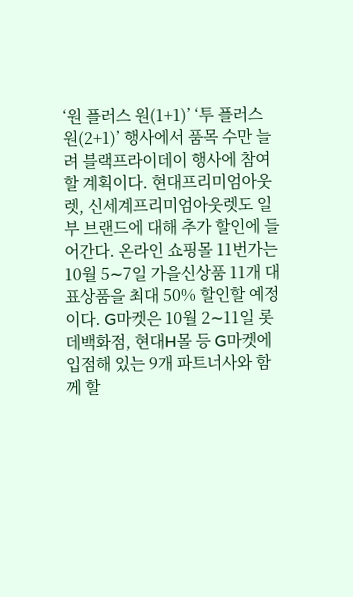‘원 플러스 원(1+1)’ ‘투 플러스 원(2+1)’ 행사에서 품목 수만 늘려 블랙프라이데이 행사에 참여할 계획이다. 현대프리미엄아웃렛, 신세계프리미엄아웃렛도 일부 브랜드에 대해 추가 할인에 들어간다. 온라인 쇼핑몰 11번가는 10월 5∼7일 가을신상품 11개 대표상품을 최대 50% 할인할 예정이다. G마켓은 10월 2∼11일 롯데백화점, 현대H몰 등 G마켓에 입점해 있는 9개 파트너사와 함께 할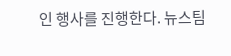인 행사를 진행한다. 뉴스팀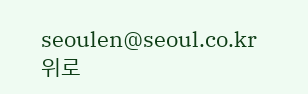seoulen@seoul.co.kr
위로